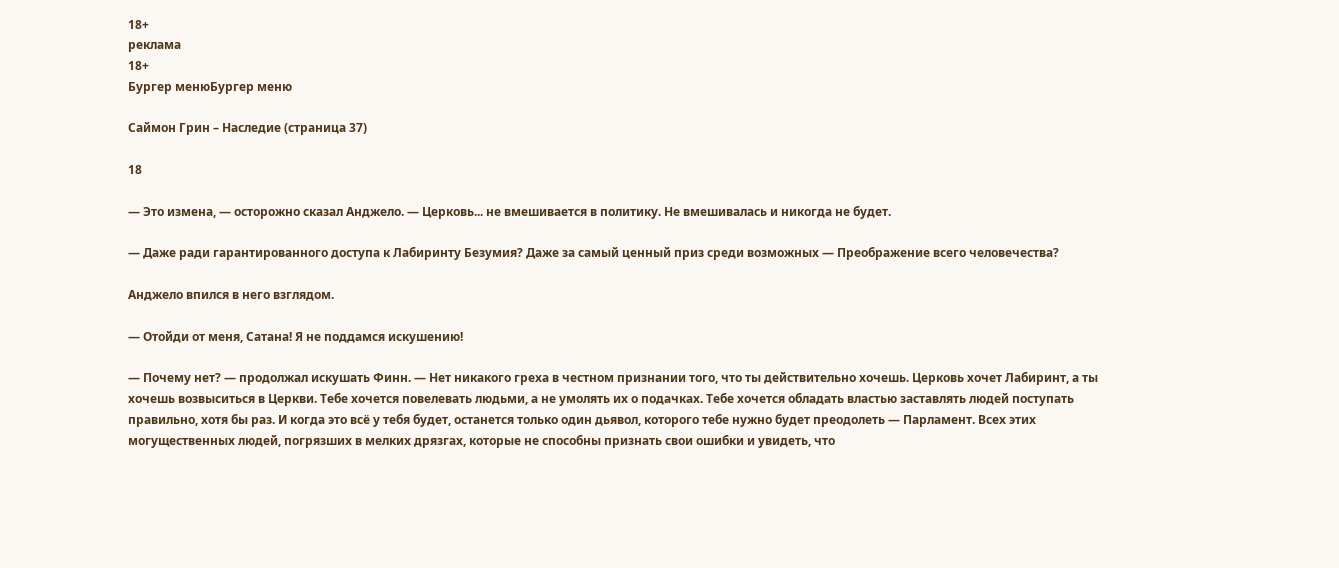18+
реклама
18+
Бургер менюБургер меню

Саймон Грин – Наследие (страница 37)

18

— Это измена, — осторожно сказал Анджело. — Церковь... не вмешивается в политику. Не вмешивалась и никогда не будет.

— Даже ради гарантированного доступа к Лабиринту Безумия? Даже за самый ценный приз среди возможных — Преображение всего человечества?

Анджело впился в него взглядом.

— Отойди от меня, Сатана! Я не поддамся искушению!

— Почему нет? — продолжал искушать Финн. — Нет никакого греха в честном признании того, что ты действительно хочешь. Церковь хочет Лабиринт, а ты хочешь возвыситься в Церкви. Тебе хочется повелевать людьми, а не умолять их о подачках. Тебе хочется обладать властью заставлять людей поступать правильно, хотя бы раз. И когда это всё у тебя будет, останется только один дьявол, которого тебе нужно будет преодолеть — Парламент. Всех этих могущественных людей, погрязших в мелких дрязгах, которые не способны признать свои ошибки и увидеть, что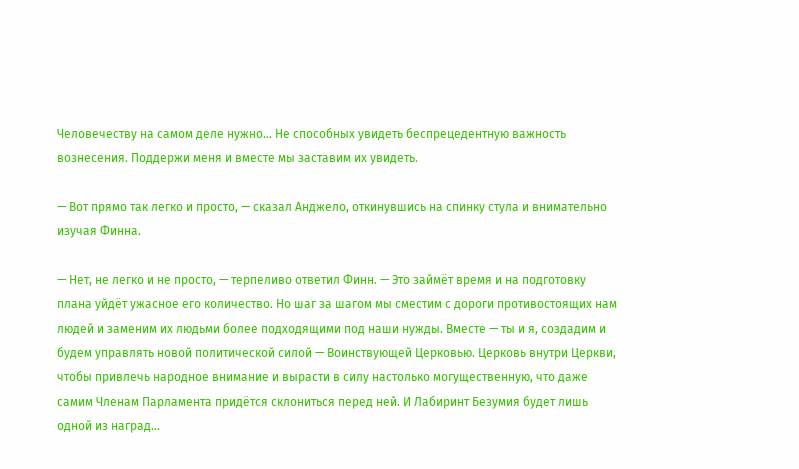Человечеству на самом деле нужно... Не способных увидеть беспрецедентную важность вознесения. Поддержи меня и вместе мы заставим их увидеть.

— Вот прямо так легко и просто, — сказал Анджело, откинувшись на спинку стула и внимательно изучая Финна.

— Нет, не легко и не просто, — терпеливо ответил Финн. — Это займёт время и на подготовку плана уйдёт ужасное его количество. Но шаг за шагом мы сместим с дороги противостоящих нам людей и заменим их людьми более подходящими под наши нужды. Вместе — ты и я, создадим и будем управлять новой политической силой — Воинствующей Церковью. Церковь внутри Церкви, чтобы привлечь народное внимание и вырасти в силу настолько могущественную, что даже самим Членам Парламента придётся склониться перед ней. И Лабиринт Безумия будет лишь одной из наград...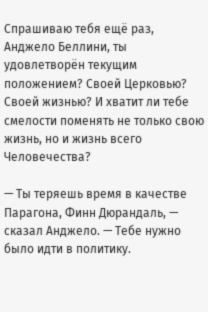Спрашиваю тебя ещё раз, Анджело Беллини, ты удовлетворён текущим положением? Своей Церковью? Своей жизнью? И хватит ли тебе смелости поменять не только свою жизнь, но и жизнь всего Человечества?

— Ты теряешь время в качестве Парагона, Финн Дюрандаль, — сказал Анджело. — Тебе нужно было идти в политику.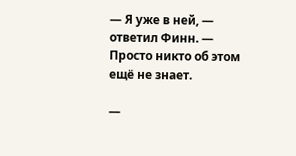— Я уже в ней, — ответил Финн. — Просто никто об этом ещё не знает.

—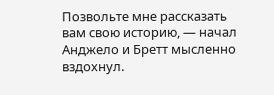Позвольте мне рассказать вам свою историю, — начал Анджело и Бретт мысленно вздохнул.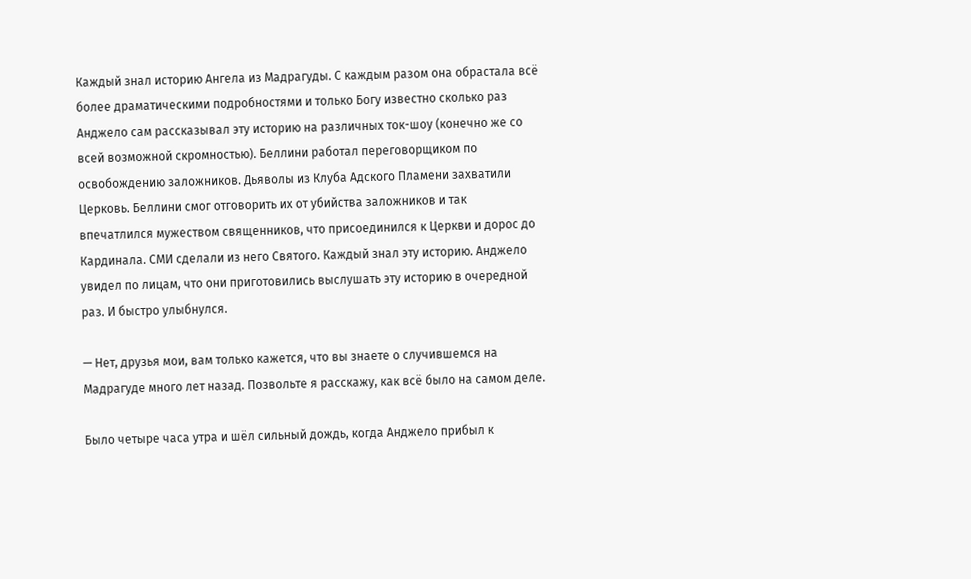Каждый знал историю Ангела из Мадрагуды. С каждым разом она обрастала всё более драматическими подробностями и только Богу известно сколько раз Анджело сам рассказывал эту историю на различных ток-шоу (конечно же со всей возможной скромностью). Беллини работал переговорщиком по освобождению заложников. Дьяволы из Клуба Адского Пламени захватили Церковь. Беллини смог отговорить их от убийства заложников и так впечатлился мужеством священников, что присоединился к Церкви и дорос до Кардинала. СМИ сделали из него Святого. Каждый знал эту историю. Анджело увидел по лицам, что они приготовились выслушать эту историю в очередной раз. И быстро улыбнулся.

— Нет, друзья мои, вам только кажется, что вы знаете о случившемся на Мадрагуде много лет назад. Позвольте я расскажу, как всё было на самом деле.

Было четыре часа утра и шёл сильный дождь, когда Анджело прибыл к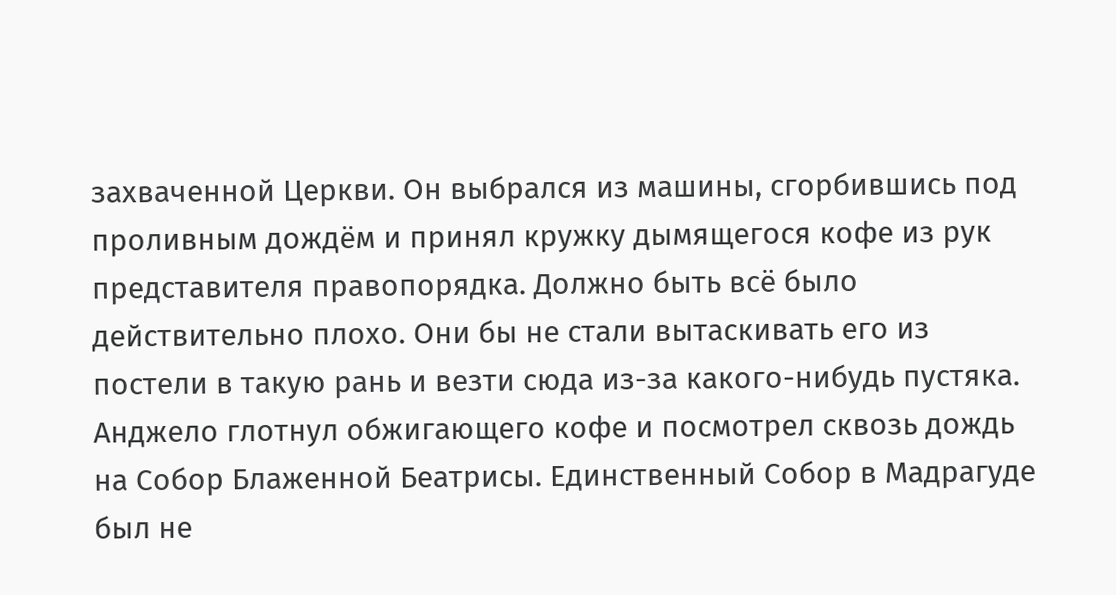захваченной Церкви. Он выбрался из машины, сгорбившись под проливным дождём и принял кружку дымящегося кофе из рук представителя правопорядка. Должно быть всё было действительно плохо. Они бы не стали вытаскивать его из постели в такую рань и везти сюда из-за какого-нибудь пустяка. Анджело глотнул обжигающего кофе и посмотрел сквозь дождь на Собор Блаженной Беатрисы. Единственный Собор в Мадрагуде был не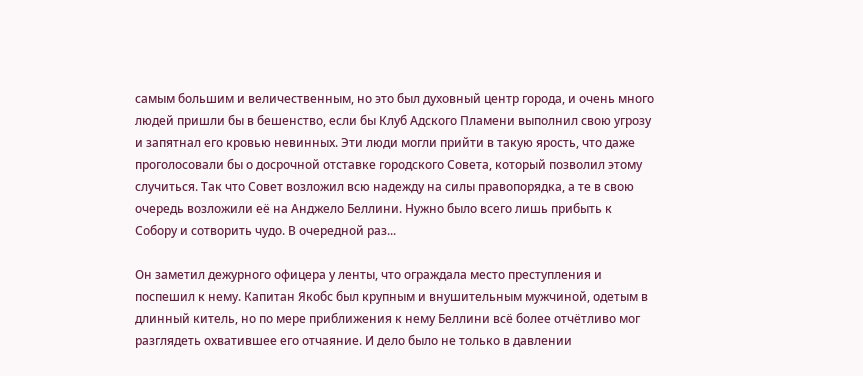самым большим и величественным, но это был духовный центр города, и очень много людей пришли бы в бешенство, если бы Клуб Адского Пламени выполнил свою угрозу и запятнал его кровью невинных. Эти люди могли прийти в такую ярость, что даже проголосовали бы о досрочной отставке городского Совета, который позволил этому случиться. Так что Совет возложил всю надежду на силы правопорядка, а те в свою очередь возложили её на Анджело Беллини. Нужно было всего лишь прибыть к Собору и сотворить чудо. В очередной раз...

Он заметил дежурного офицера у ленты, что ограждала место преступления и поспешил к нему. Капитан Якобс был крупным и внушительным мужчиной, одетым в длинный китель, но по мере приближения к нему Беллини всё более отчётливо мог разглядеть охватившее его отчаяние. И дело было не только в давлении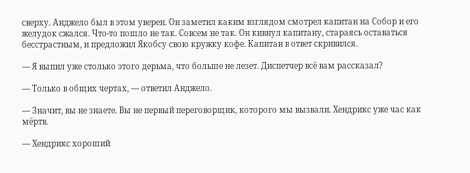сверху. Анджело был в этом уверен. Он заметил каким взглядом смотрел капитан на Собор и его желудок сжался. Что-то пошло не так. Совсем не так. Он кивнул капитану, стараясь оставаться бесстрастным, и предложил Якобсу свою кружку кофе. Капитан в ответ скривился.

— Я выпил уже столько этого дерьма, что больше не лезет. Диспетчер всё вам рассказал?

— Только в общих чертах, — ответил Анджело.

— Значит, вы не знаете. Вы не первый переговорщик, которого мы вызвали. Хендрикс уже час как мёртв.

— Хендрикс хороший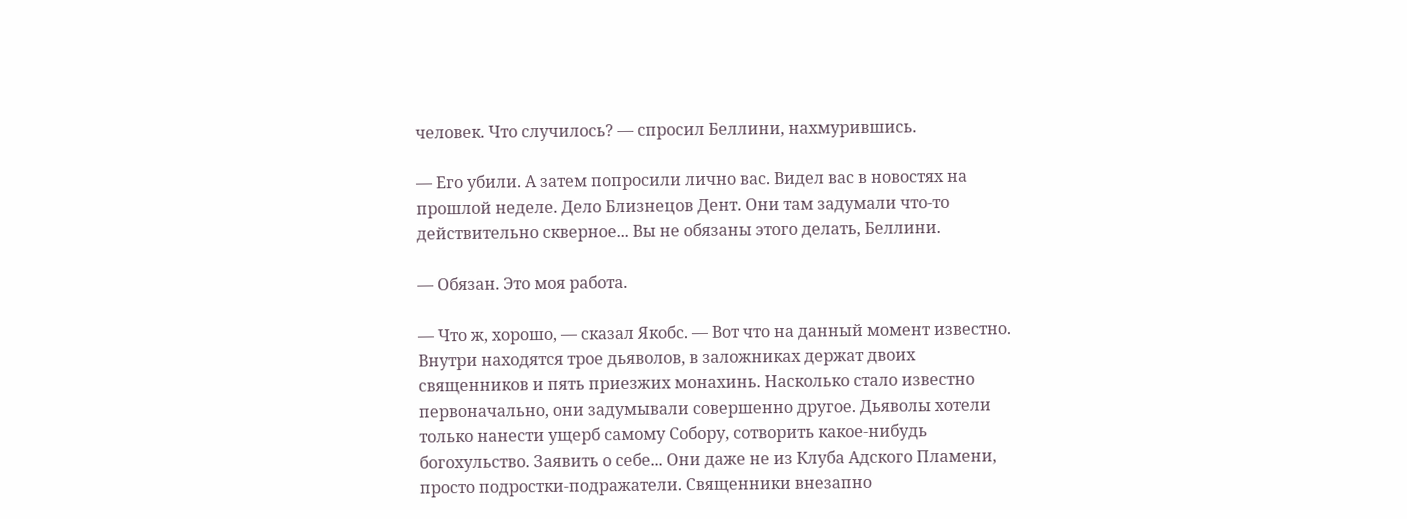человек. Что случилось? — спросил Беллини, нахмурившись.

— Его убили. А затем попросили лично вас. Видел вас в новостях на прошлой неделе. Дело Близнецов Дент. Они там задумали что-то действительно скверное... Вы не обязаны этого делать, Беллини.

— Обязан. Это моя работа.

— Что ж, хорошо, — сказал Якобс. — Вот что на данный момент известно. Внутри находятся трое дьяволов, в заложниках держат двоих священников и пять приезжих монахинь. Насколько стало известно первоначально, они задумывали совершенно другое. Дьяволы хотели только нанести ущерб самому Собору, сотворить какое-нибудь богохульство. Заявить о себе... Они даже не из Клуба Адского Пламени, просто подростки-подражатели. Священники внезапно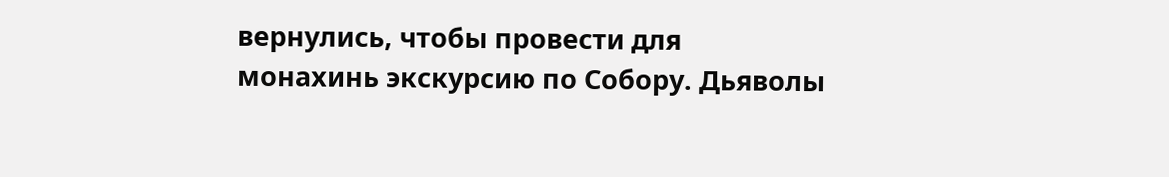вернулись, чтобы провести для монахинь экскурсию по Собору. Дьяволы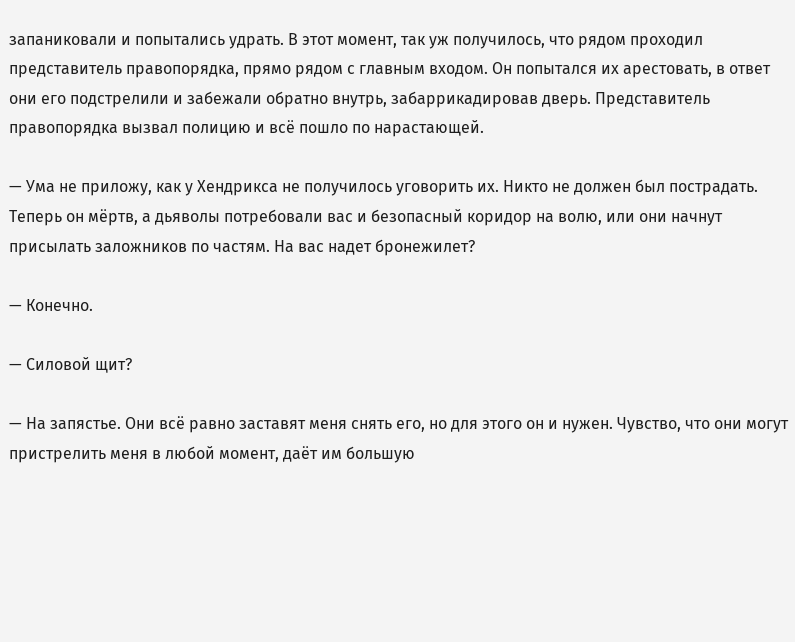запаниковали и попытались удрать. В этот момент, так уж получилось, что рядом проходил представитель правопорядка, прямо рядом с главным входом. Он попытался их арестовать, в ответ они его подстрелили и забежали обратно внутрь, забаррикадировав дверь. Представитель правопорядка вызвал полицию и всё пошло по нарастающей.

— Ума не приложу, как у Хендрикса не получилось уговорить их. Никто не должен был пострадать. Теперь он мёртв, а дьяволы потребовали вас и безопасный коридор на волю, или они начнут присылать заложников по частям. На вас надет бронежилет?

— Конечно.

— Силовой щит?

— На запястье. Они всё равно заставят меня снять его, но для этого он и нужен. Чувство, что они могут пристрелить меня в любой момент, даёт им большую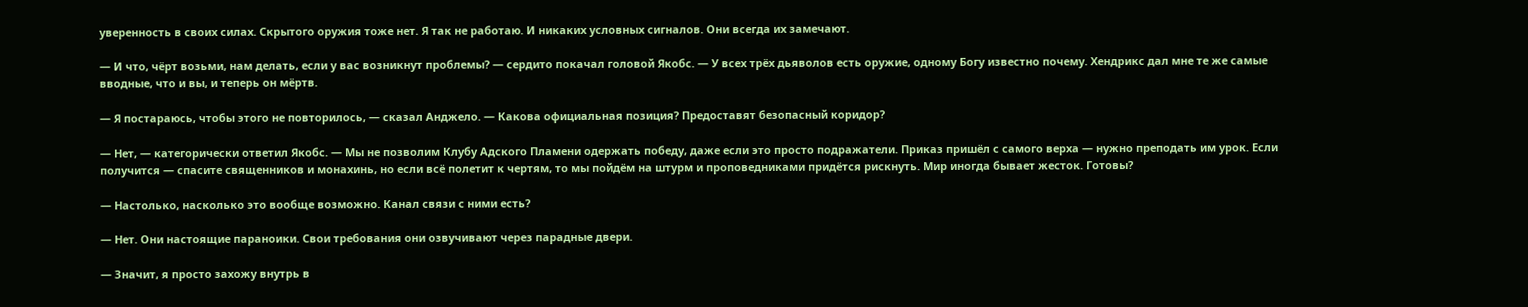уверенность в своих силах. Скрытого оружия тоже нет. Я так не работаю. И никаких условных сигналов. Они всегда их замечают.

— И что, чёрт возьми, нам делать, если у вас возникнут проблемы? — сердито покачал головой Якобс. — У всех трёх дьяволов есть оружие, одному Богу известно почему. Хендрикс дал мне те же самые вводные, что и вы, и теперь он мёртв.

— Я постараюсь, чтобы этого не повторилось, — сказал Анджело. — Какова официальная позиция? Предоставят безопасный коридор?

— Нет, — категорически ответил Якобс. — Мы не позволим Клубу Адского Пламени одержать победу, даже если это просто подражатели. Приказ пришёл с самого верха — нужно преподать им урок. Если получится — спасите священников и монахинь, но если всё полетит к чертям, то мы пойдём на штурм и проповедниками придётся рискнуть. Мир иногда бывает жесток. Готовы?

— Настолько, насколько это вообще возможно. Канал связи с ними есть?

— Нет. Они настоящие параноики. Свои требования они озвучивают через парадные двери.

— Значит, я просто захожу внутрь в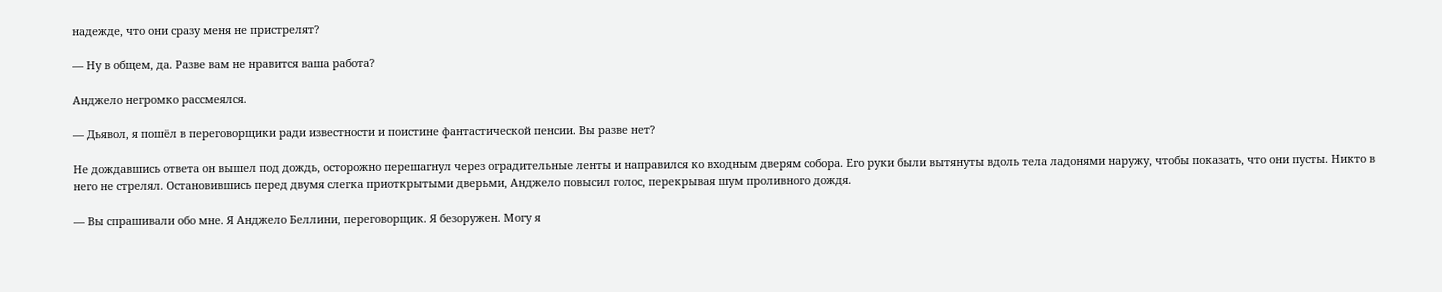надежде, что они сразу меня не пристрелят?

— Ну в общем, да. Разве вам не нравится ваша работа?

Анджело негромко рассмеялся.

— Дьявол, я пошёл в переговорщики ради известности и поистине фантастической пенсии. Вы разве нет?

Не дождавшись ответа он вышел под дождь, осторожно перешагнул через оградительные ленты и направился ко входным дверям собора. Его руки были вытянуты вдоль тела ладонями наружу, чтобы показать, что они пусты. Никто в него не стрелял. Остановившись перед двумя слегка приоткрытыми дверьми, Анджело повысил голос, перекрывая шум проливного дождя.

— Вы спрашивали обо мне. Я Анджело Беллини, переговорщик. Я безоружен. Могу я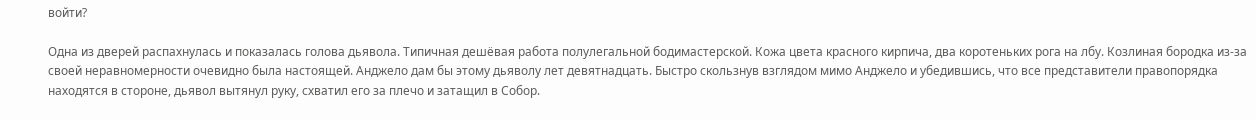войти?

Одна из дверей распахнулась и показалась голова дьявола. Типичная дешёвая работа полулегальной бодимастерской. Кожа цвета красного кирпича, два коротеньких рога на лбу. Козлиная бородка из-за своей неравномерности очевидно была настоящей. Анджело дам бы этому дьяволу лет девятнадцать. Быстро скользнув взглядом мимо Анджело и убедившись, что все представители правопорядка находятся в стороне, дьявол вытянул руку, схватил его за плечо и затащил в Собор.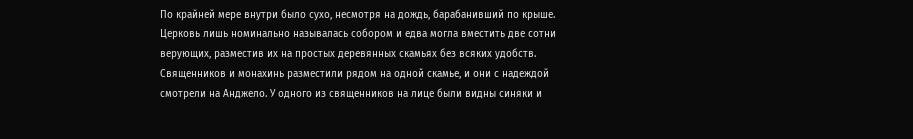По крайней мере внутри было сухо, несмотря на дождь, барабанивший по крыше. Церковь лишь номинально называлась собором и едва могла вместить две сотни верующих, разместив их на простых деревянных скамьях без всяких удобств. Священников и монахинь разместили рядом на одной скамье, и они с надеждой смотрели на Анджело. У одного из священников на лице были видны синяки и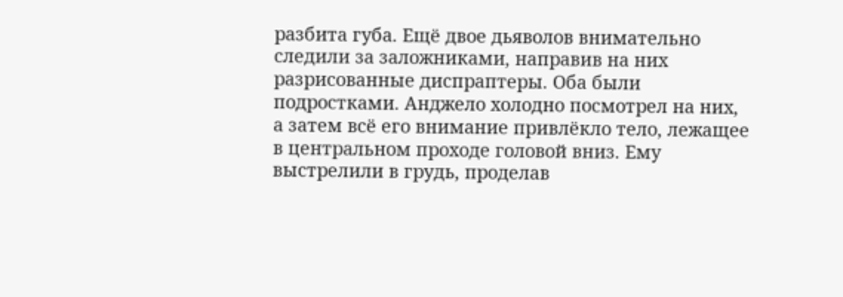разбита губа. Ещё двое дьяволов внимательно следили за заложниками, направив на них разрисованные диспраптеры. Оба были подростками. Анджело холодно посмотрел на них, а затем всё его внимание привлёкло тело, лежащее в центральном проходе головой вниз. Ему выстрелили в грудь, проделав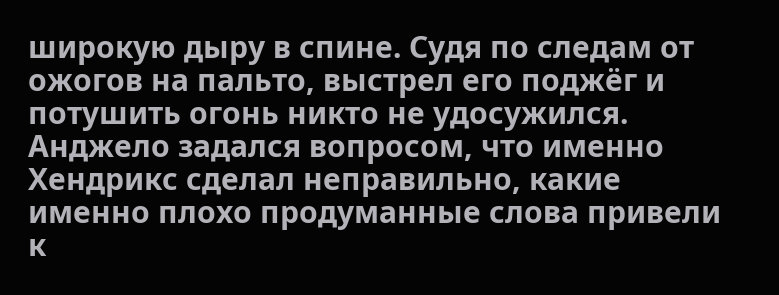широкую дыру в спине. Судя по следам от ожогов на пальто, выстрел его поджёг и потушить огонь никто не удосужился. Анджело задался вопросом, что именно Хендрикс сделал неправильно, какие именно плохо продуманные слова привели к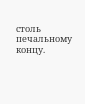столь печальному концу.